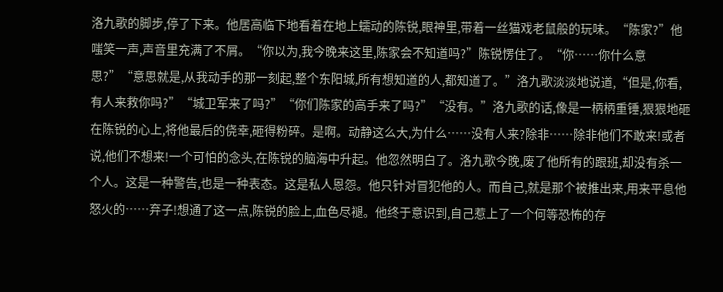洛九歌的脚步,停了下来。他居高临下地看着在地上蠕动的陈锐,眼神里,带着一丝猫戏老鼠般的玩味。“陈家?”他嗤笑一声,声音里充满了不屑。“你以为,我今晚来这里,陈家会不知道吗?”陈锐愣住了。“你……你什么意思?”“意思就是,从我动手的那一刻起,整个东阳城,所有想知道的人,都知道了。”洛九歌淡淡地说道,“但是,你看,有人来救你吗?”“城卫军来了吗?”“你们陈家的高手来了吗?”“没有。”洛九歌的话,像是一柄柄重锤,狠狠地砸在陈锐的心上,将他最后的侥幸,砸得粉碎。是啊。动静这么大,为什么……没有人来?除非……除非他们不敢来!或者说,他们不想来!一个可怕的念头,在陈锐的脑海中升起。他忽然明白了。洛九歌今晚,废了他所有的跟班,却没有杀一个人。这是一种警告,也是一种表态。这是私人恩怨。他只针对冒犯他的人。而自己,就是那个被推出来,用来平息他怒火的……弃子!想通了这一点,陈锐的脸上,血色尽褪。他终于意识到,自己惹上了一个何等恐怖的存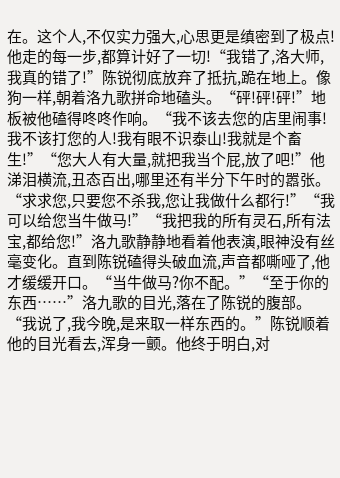在。这个人,不仅实力强大,心思更是缜密到了极点!他走的每一步,都算计好了一切!“我错了,洛大师,我真的错了!”陈锐彻底放弃了抵抗,跪在地上。像狗一样,朝着洛九歌拼命地磕头。“砰!砰!砰!”地板被他磕得咚咚作响。“我不该去您的店里闹事!我不该打您的人!我有眼不识泰山!我就是个畜生!”“您大人有大量,就把我当个屁,放了吧!”他涕泪横流,丑态百出,哪里还有半分下午时的嚣张。“求求您,只要您不杀我,您让我做什么都行!”“我可以给您当牛做马!”“我把我的所有灵石,所有法宝,都给您!”洛九歌静静地看着他表演,眼神没有丝毫变化。直到陈锐磕得头破血流,声音都嘶哑了,他才缓缓开口。“当牛做马?你不配。”“至于你的东西……”洛九歌的目光,落在了陈锐的腹部。“我说了,我今晚,是来取一样东西的。”陈锐顺着他的目光看去,浑身一颤。他终于明白,对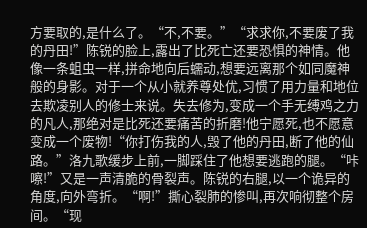方要取的,是什么了。“不,不要。”“求求你,不要废了我的丹田!”陈锐的脸上,露出了比死亡还要恐惧的神情。他像一条蛆虫一样,拼命地向后蠕动,想要远离那个如同魔神般的身影。对于一个从小就养尊处优,习惯了用力量和地位去欺凌别人的修士来说。失去修为,变成一个手无缚鸡之力的凡人,那绝对是比死还要痛苦的折磨!他宁愿死,也不愿意变成一个废物!“你打伤我的人,毁了他的丹田,断了他的仙路。”洛九歌缓步上前,一脚踩住了他想要逃跑的腿。“咔嚓!”又是一声清脆的骨裂声。陈锐的右腿,以一个诡异的角度,向外弯折。“啊!”撕心裂肺的惨叫,再次响彻整个房间。“现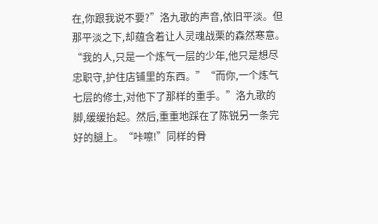在,你跟我说不要?”洛九歌的声音,依旧平淡。但那平淡之下,却蕴含着让人灵魂战栗的森然寒意。“我的人,只是一个炼气一层的少年,他只是想尽忠职守,护住店铺里的东西。”“而你,一个炼气七层的修士,对他下了那样的重手。”洛九歌的脚,缓缓抬起。然后,重重地踩在了陈锐另一条完好的腿上。“咔嚓!”同样的骨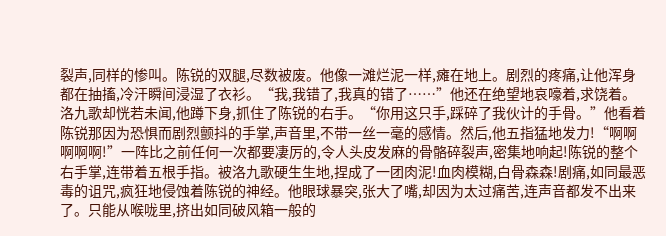裂声,同样的惨叫。陈锐的双腿,尽数被废。他像一滩烂泥一样,瘫在地上。剧烈的疼痛,让他浑身都在抽搐,冷汗瞬间浸湿了衣衫。“我,我错了,我真的错了……”他还在绝望地哀嚎着,求饶着。洛九歌却恍若未闻,他蹲下身,抓住了陈锐的右手。“你用这只手,踩碎了我伙计的手骨。”他看着陈锐那因为恐惧而剧烈颤抖的手掌,声音里,不带一丝一毫的感情。然后,他五指猛地发力!“啊啊啊啊啊!”一阵比之前任何一次都要凄厉的,令人头皮发麻的骨骼碎裂声,密集地响起!陈锐的整个右手掌,连带着五根手指。被洛九歌硬生生地,捏成了一团肉泥!血肉模糊,白骨森森!剧痛,如同最恶毒的诅咒,疯狂地侵蚀着陈锐的神经。他眼球暴突,张大了嘴,却因为太过痛苦,连声音都发不出来了。只能从喉咙里,挤出如同破风箱一般的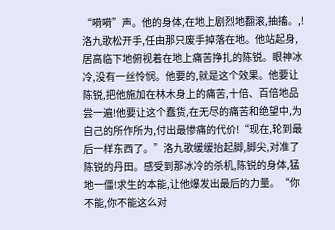“嗬嗬”声。他的身体,在地上剧烈地翻滚,抽搐。,!洛九歌松开手,任由那只废手掉落在地。他站起身,居高临下地俯视着在地上痛苦挣扎的陈锐。眼神冰冷,没有一丝怜悯。他要的,就是这个效果。他要让陈锐,把他施加在林木身上的痛苦,十倍、百倍地品尝一遍!他要让这个蠢货,在无尽的痛苦和绝望中,为自己的所作所为,付出最惨痛的代价!“现在,轮到最后一样东西了。”洛九歌缓缓抬起脚,脚尖,对准了陈锐的丹田。感受到那冰冷的杀机,陈锐的身体,猛地一僵!求生的本能,让他爆发出最后的力量。“你不能,你不能这么对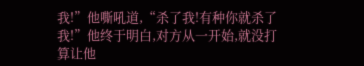我!”他嘶吼道,“杀了我!有种你就杀了我!”他终于明白,对方从一开始,就没打算让他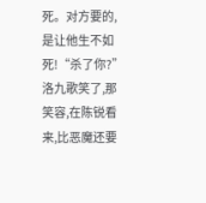死。对方要的,是让他生不如死!“杀了你?”洛九歌笑了,那笑容,在陈锐看来,比恶魔还要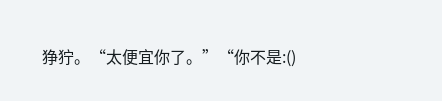狰狞。“太便宜你了。”“你不是:()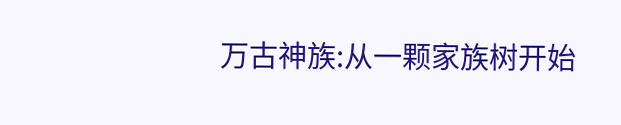万古神族:从一颗家族树开始